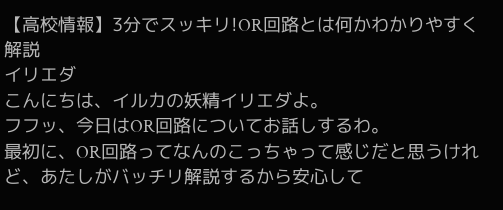【高校情報】3分でスッキリ!OR回路とは何かわかりやすく解説
イリエダ
こんにちは、イルカの妖精イリエダよ。
フフッ、今日はOR回路についてお話しするわ。
最初に、OR回路ってなんのこっちゃって感じだと思うけれど、あたしがバッチリ解説するから安心して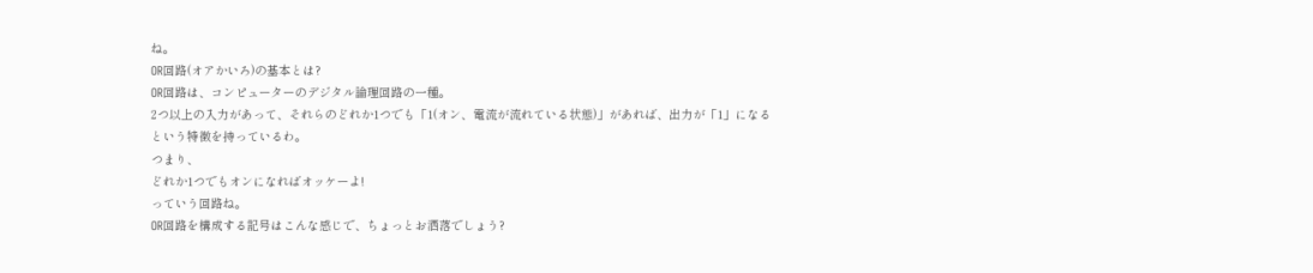ね。
OR回路(オアかいろ)の基本とは?
OR回路は、コンピューターのデジタル論理回路の一種。
2つ以上の入力があって、それらのどれか1つでも「1(オン、電流が流れている状態)」があれば、出力が「1」になる
という特徴を持っているわ。
つまり、
どれか1つでもオンになればオッケーよ!
っていう回路ね。
OR回路を構成する記号はこんな感じで、ちょっとお洒落でしょう?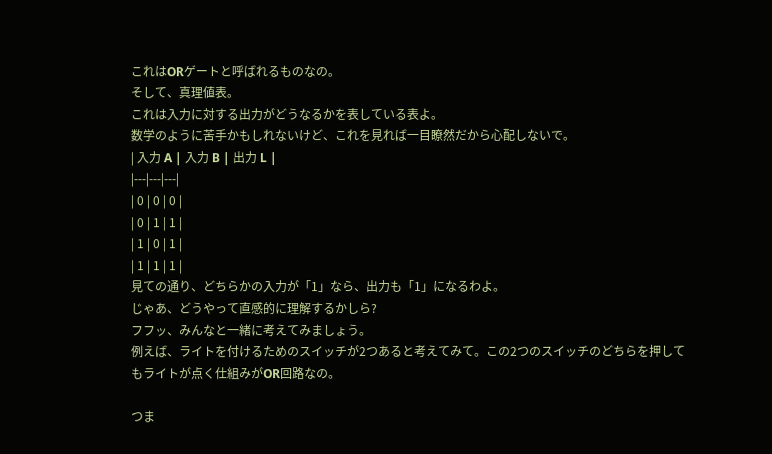これはORゲートと呼ばれるものなの。
そして、真理値表。
これは入力に対する出力がどうなるかを表している表よ。
数学のように苦手かもしれないけど、これを見れば一目瞭然だから心配しないで。
| 入力 A | 入力 B | 出力 L |
|---|---|---|
| 0 | 0 | 0 |
| 0 | 1 | 1 |
| 1 | 0 | 1 |
| 1 | 1 | 1 |
見ての通り、どちらかの入力が「1」なら、出力も「1」になるわよ。
じゃあ、どうやって直感的に理解するかしら?
フフッ、みんなと一緒に考えてみましょう。
例えば、ライトを付けるためのスイッチが2つあると考えてみて。この2つのスイッチのどちらを押してもライトが点く仕組みがOR回路なの。

つま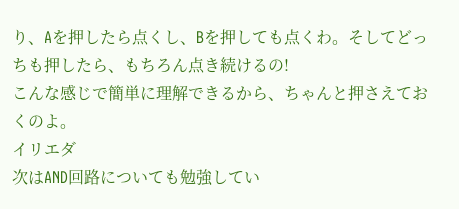り、Aを押したら点くし、Bを押しても点くわ。そしてどっちも押したら、もちろん点き続けるの!
こんな感じで簡単に理解できるから、ちゃんと押さえておくのよ。
イリエダ
次はAND回路についても勉強してい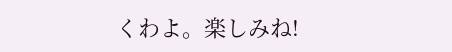くわよ。楽しみね!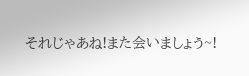それじゃあね!また会いましょう~!